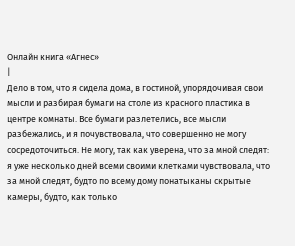Онлайн книга «Агнес»
|
Дело в том, что я сидела дома, в гостиной, упорядочивая свои мысли и разбирая бумаги на столе из красного пластика в центре комнаты. Все бумаги разлетелись, все мысли разбежались, и я почувствовала, что совершенно не могу сосредоточиться. Не могу, так как уверена, что за мной следят: я уже несколько дней всеми своими клетками чувствовала, что за мной следят, будто по всему дому понатыканы скрытые камеры, будто, как только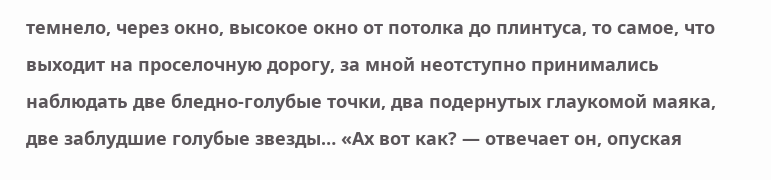темнело, через окно, высокое окно от потолка до плинтуса, то самое, что выходит на проселочную дорогу, за мной неотступно принимались наблюдать две бледно-голубые точки, два подернутых глаукомой маяка, две заблудшие голубые звезды… «Ах вот как? — отвечает он, опуская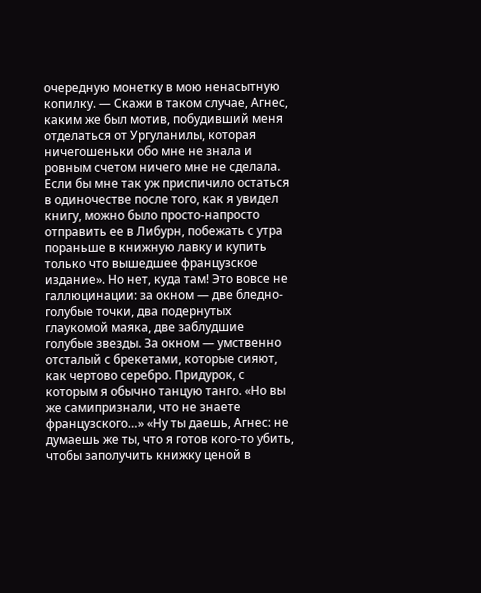очередную монетку в мою ненасытную копилку. — Скажи в таком случае, Агнес, каким же был мотив, побудивший меня отделаться от Ургуланилы, которая ничегошеньки обо мне не знала и ровным счетом ничего мне не сделала. Если бы мне так уж приспичило остаться в одиночестве после того, как я увидел книгу, можно было просто-напросто отправить ее в Либурн, побежать с утра пораньше в книжную лавку и купить только что вышедшее французское издание». Но нет, куда там! Это вовсе не галлюцинации: за окном — две бледно-голубые точки, два подернутых глаукомой маяка, две заблудшие голубые звезды. За окном — умственно отсталый с брекетами, которые сияют, как чертово серебро. Придурок, с которым я обычно танцую танго. «Но вы же самипризнали, что не знаете французского…» «Ну ты даешь, Агнес: не думаешь же ты, что я готов кого-то убить, чтобы заполучить книжку ценой в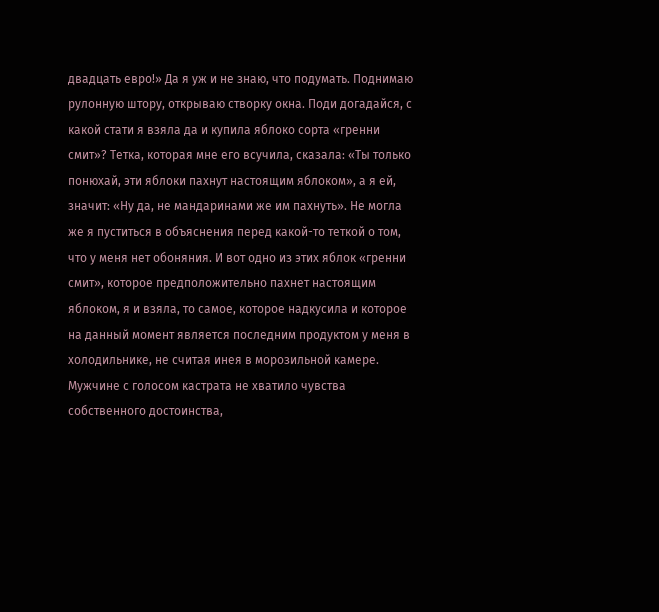двадцать евро!» Да я уж и не знаю, что подумать. Поднимаю рулонную штору, открываю створку окна. Поди догадайся, с какой стати я взяла да и купила яблоко сорта «гренни смит»? Тетка, которая мне его всучила, сказала: «Ты только понюхай, эти яблоки пахнут настоящим яблоком», а я ей, значит: «Ну да, не мандаринами же им пахнуть». Не могла же я пуститься в объяснения перед какой-то теткой о том, что у меня нет обоняния. И вот одно из этих яблок «гренни смит», которое предположительно пахнет настоящим яблоком, я и взяла, то самое, которое надкусила и которое на данный момент является последним продуктом у меня в холодильнике, не считая инея в морозильной камере. Мужчине с голосом кастрата не хватило чувства собственного достоинства,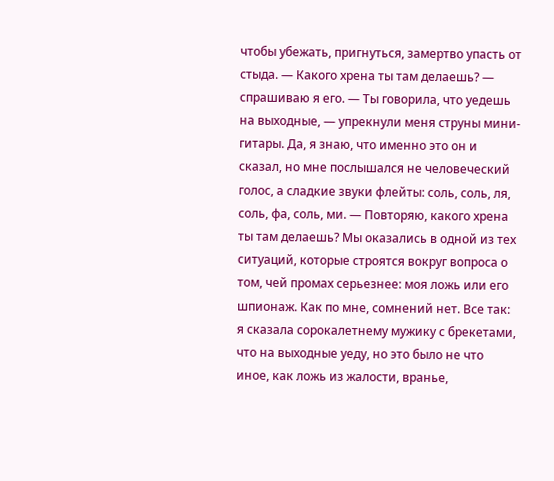чтобы убежать, пригнуться, замертво упасть от стыда. — Какого хрена ты там делаешь? — спрашиваю я его. — Ты говорила, что уедешь на выходные, — упрекнули меня струны мини-гитары. Да, я знаю, что именно это он и сказал, но мне послышался не человеческий голос, а сладкие звуки флейты: соль, соль, ля, соль, фа, соль, ми. — Повторяю, какого хрена ты там делаешь? Мы оказались в одной из тех ситуаций, которые строятся вокруг вопроса о том, чей промах серьезнее: моя ложь или его шпионаж. Как по мне, сомнений нет. Все так: я сказала сорокалетнему мужику с брекетами, что на выходные уеду, но это было не что иное, как ложь из жалости, вранье,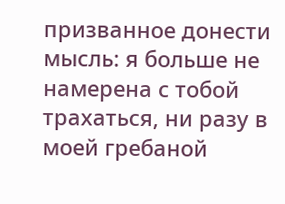призванное донести мысль: я больше не намерена с тобой трахаться, ни разу в моей гребаной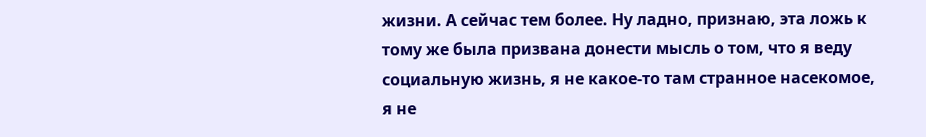жизни. А сейчас тем более. Ну ладно, признаю, эта ложь к тому же была призвана донести мысль о том, что я веду социальную жизнь, я не какое-то там странное насекомое, я не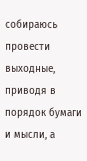собираюсь провести выходные, приводя в порядок бумаги и мысли, а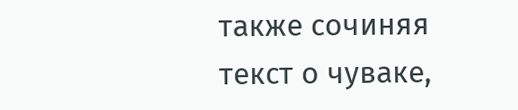также сочиняя текст о чуваке,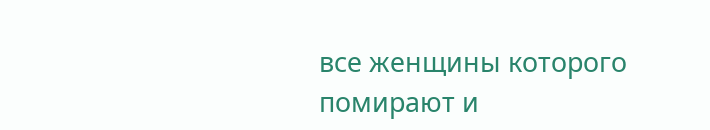все женщины которого помирают и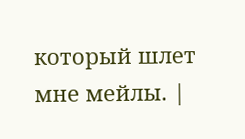который шлет мне мейлы. |